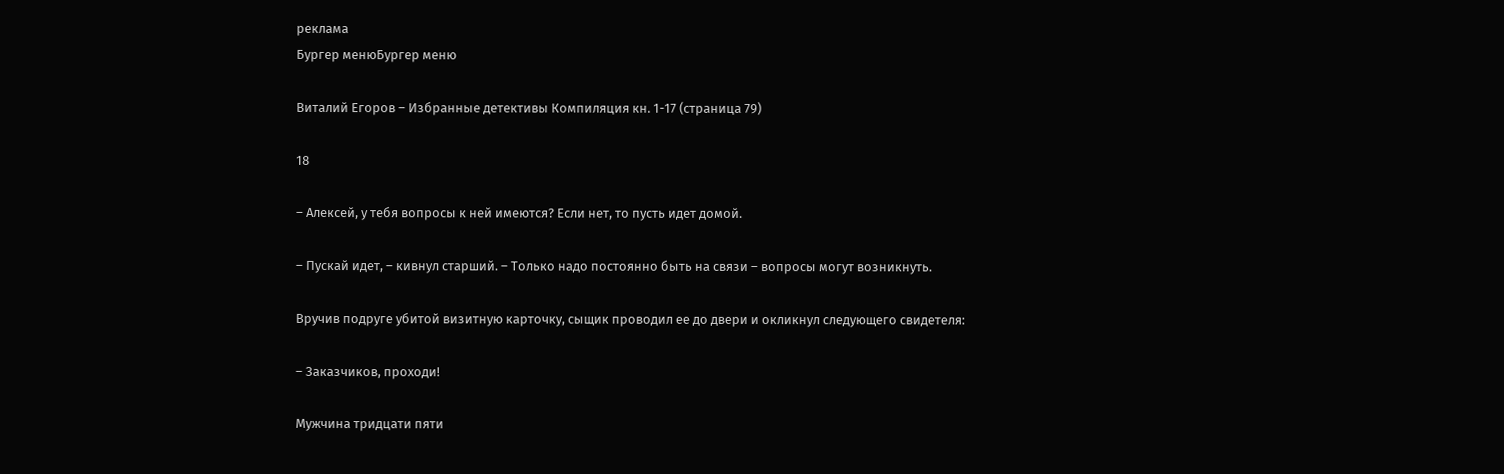реклама
Бургер менюБургер меню

Виталий Егоров – Избранные детективы Компиляция кн. 1-17 (страница 79)

18

– Алексей, у тебя вопросы к ней имеются? Если нет, то пусть идет домой.

– Пускай идет, – кивнул старший. – Только надо постоянно быть на связи – вопросы могут возникнуть.

Вручив подруге убитой визитную карточку, сыщик проводил ее до двери и окликнул следующего свидетеля:

– Заказчиков, проходи!

Мужчина тридцати пяти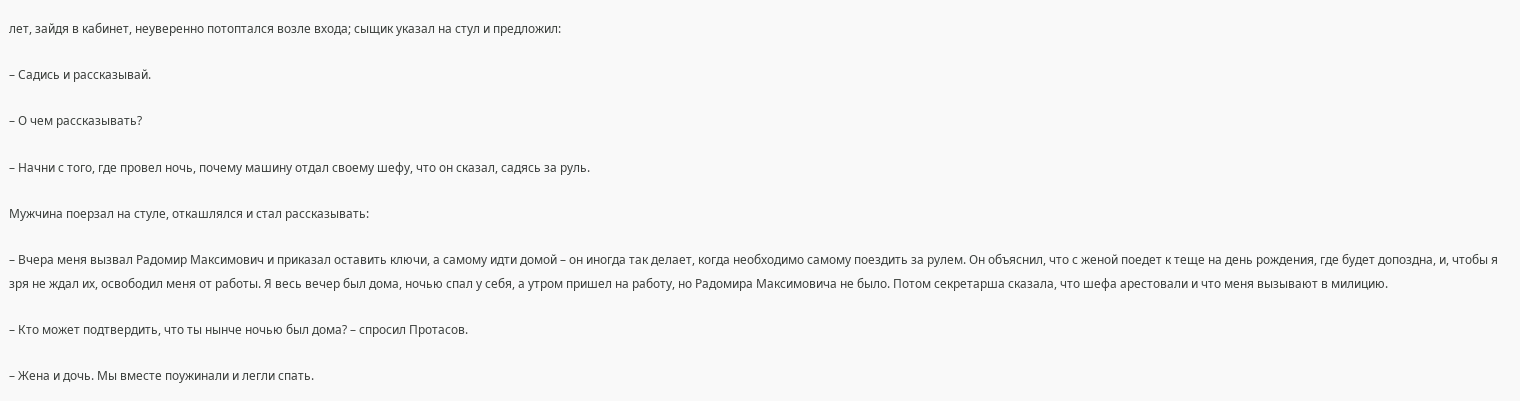лет, зайдя в кабинет, неуверенно потоптался возле входа; сыщик указал на стул и предложил:

– Садись и рассказывай.

– О чем рассказывать?

– Начни с того, где провел ночь, почему машину отдал своему шефу, что он сказал, садясь за руль.

Мужчина поерзал на стуле, откашлялся и стал рассказывать:

– Вчера меня вызвал Радомир Максимович и приказал оставить ключи, а самому идти домой – он иногда так делает, когда необходимо самому поездить за рулем. Он объяснил, что с женой поедет к теще на день рождения, где будет допоздна, и, чтобы я зря не ждал их, освободил меня от работы. Я весь вечер был дома, ночью спал у себя, а утром пришел на работу, но Радомира Максимовича не было. Потом секретарша сказала, что шефа арестовали и что меня вызывают в милицию.

– Кто может подтвердить, что ты нынче ночью был дома? – спросил Протасов.

– Жена и дочь. Мы вместе поужинали и легли спать.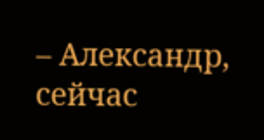– Александр, сейчас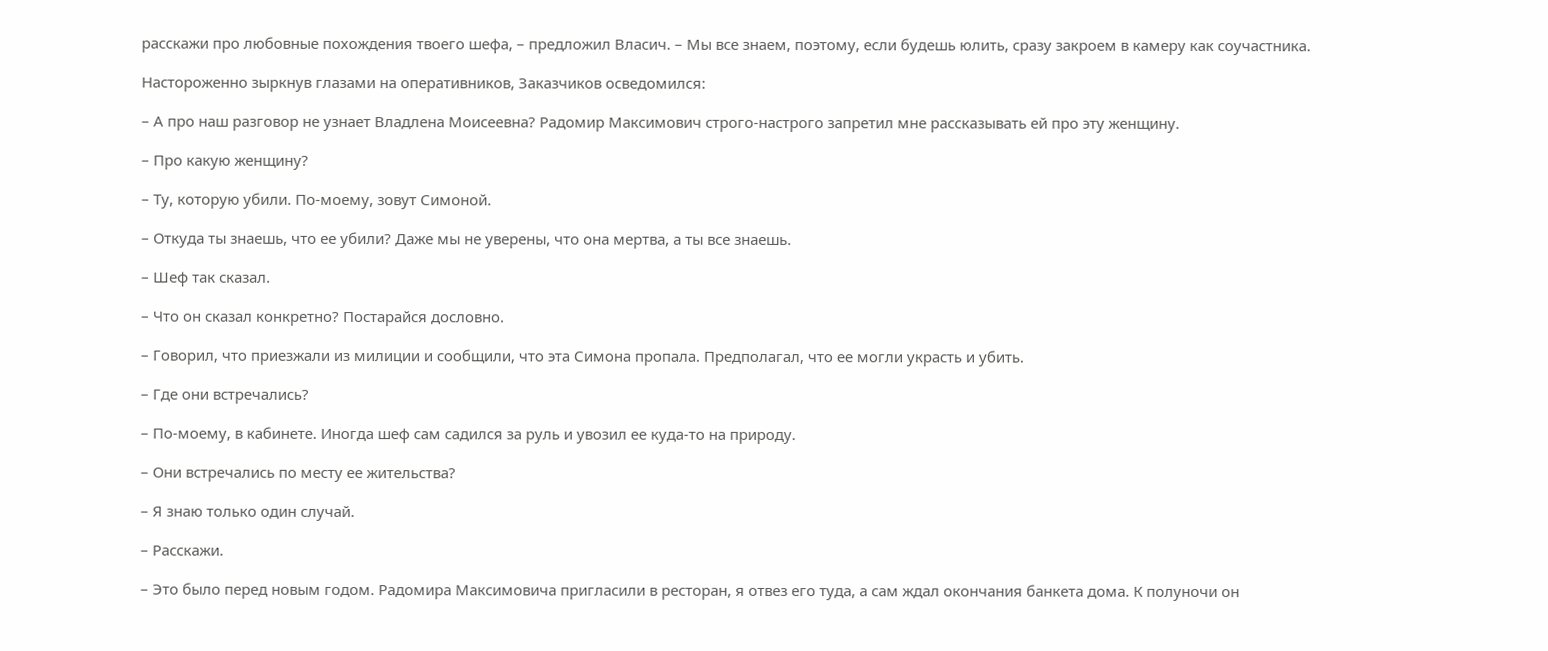расскажи про любовные похождения твоего шефа, – предложил Власич. – Мы все знаем, поэтому, если будешь юлить, сразу закроем в камеру как соучастника.

Настороженно зыркнув глазами на оперативников, Заказчиков осведомился:

– А про наш разговор не узнает Владлена Моисеевна? Радомир Максимович строго-настрого запретил мне рассказывать ей про эту женщину.

– Про какую женщину?

– Ту, которую убили. По-моему, зовут Симоной.

– Откуда ты знаешь, что ее убили? Даже мы не уверены, что она мертва, а ты все знаешь.

– Шеф так сказал.

– Что он сказал конкретно? Постарайся дословно.

– Говорил, что приезжали из милиции и сообщили, что эта Симона пропала. Предполагал, что ее могли украсть и убить.

– Где они встречались?

– По-моему, в кабинете. Иногда шеф сам садился за руль и увозил ее куда-то на природу.

– Они встречались по месту ее жительства?

– Я знаю только один случай.

– Расскажи.

– Это было перед новым годом. Радомира Максимовича пригласили в ресторан, я отвез его туда, а сам ждал окончания банкета дома. К полуночи он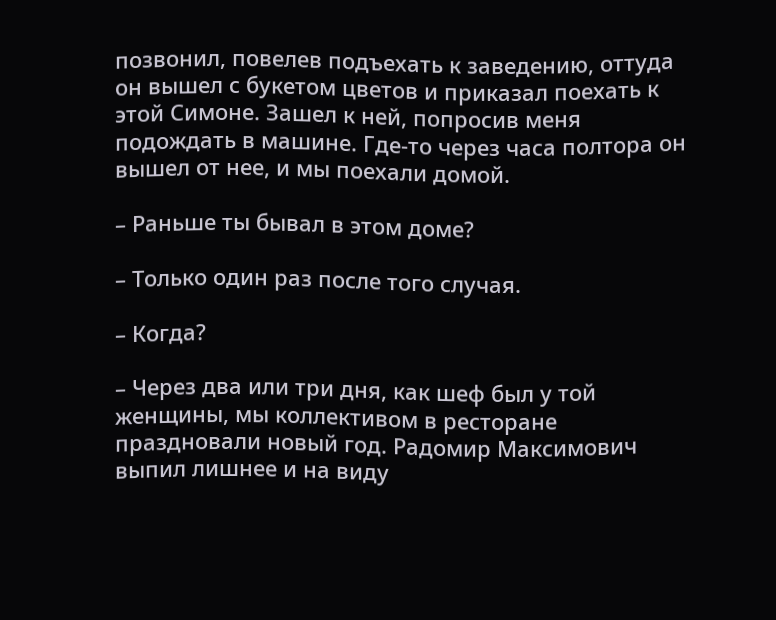позвонил, повелев подъехать к заведению, оттуда он вышел с букетом цветов и приказал поехать к этой Симоне. Зашел к ней, попросив меня подождать в машине. Где-то через часа полтора он вышел от нее, и мы поехали домой.

– Раньше ты бывал в этом доме?

– Только один раз после того случая.

– Когда?

– Через два или три дня, как шеф был у той женщины, мы коллективом в ресторане праздновали новый год. Радомир Максимович выпил лишнее и на виду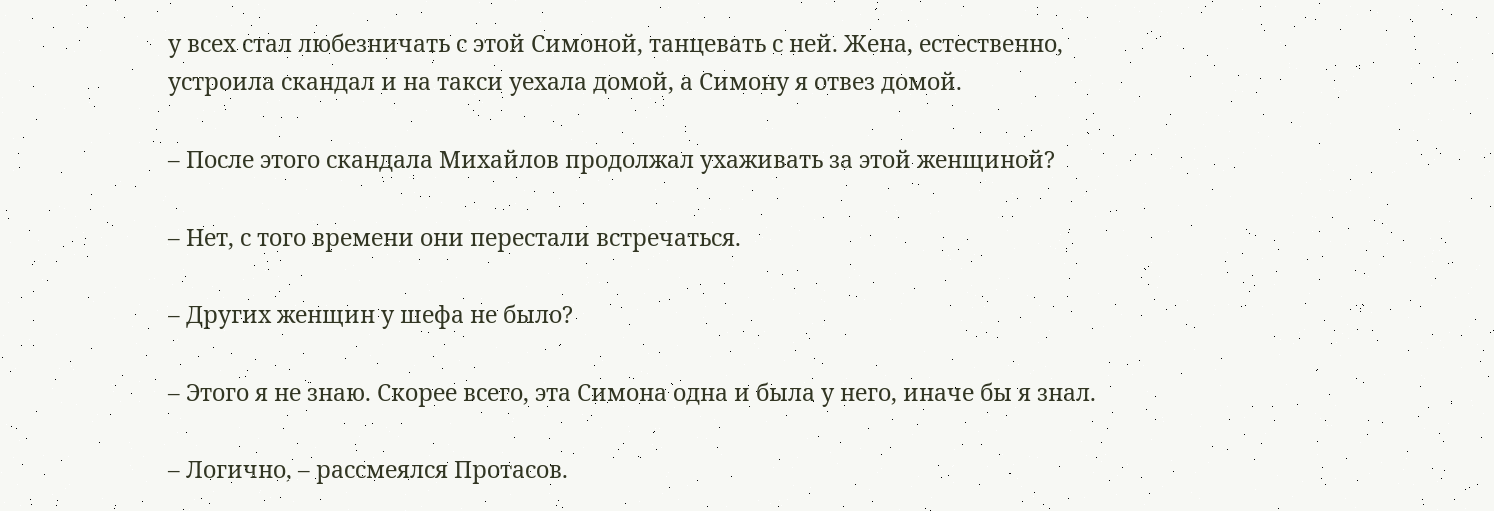у всех стал любезничать с этой Симоной, танцевать с ней. Жена, естественно, устроила скандал и на такси уехала домой, а Симону я отвез домой.

– После этого скандала Михайлов продолжал ухаживать за этой женщиной?

– Нет, с того времени они перестали встречаться.

– Других женщин у шефа не было?

– Этого я не знаю. Скорее всего, эта Симона одна и была у него, иначе бы я знал.

– Логично, – рассмеялся Протасов.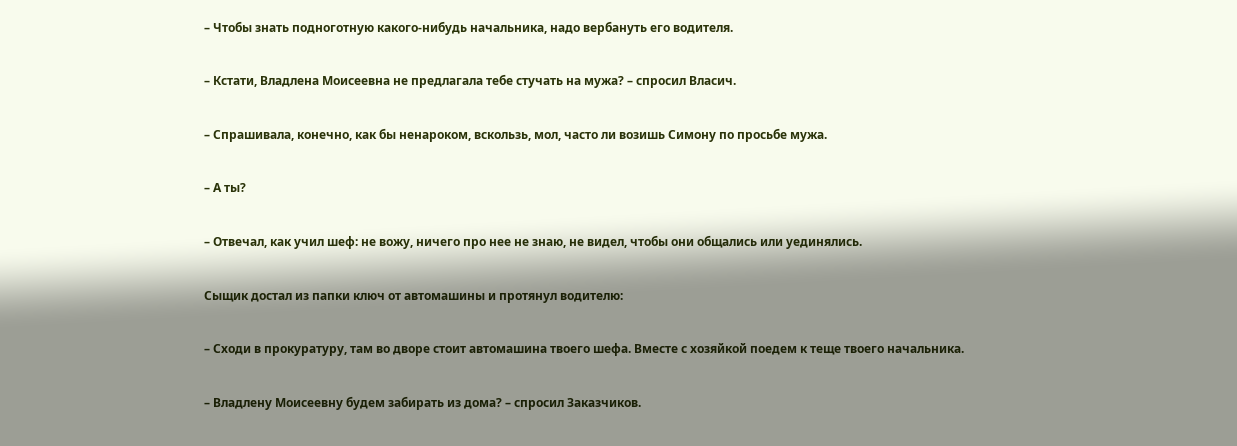– Чтобы знать подноготную какого-нибудь начальника, надо вербануть его водителя.

– Кстати, Владлена Моисеевна не предлагала тебе стучать на мужа? – спросил Власич.

– Спрашивала, конечно, как бы ненароком, вскользь, мол, часто ли возишь Симону по просьбе мужа.

– А ты?

– Отвечал, как учил шеф: не вожу, ничего про нее не знаю, не видел, чтобы они общались или уединялись.

Сыщик достал из папки ключ от автомашины и протянул водителю:

– Сходи в прокуратуру, там во дворе стоит автомашина твоего шефа. Вместе с хозяйкой поедем к теще твоего начальника.

– Владлену Моисеевну будем забирать из дома? – спросил Заказчиков.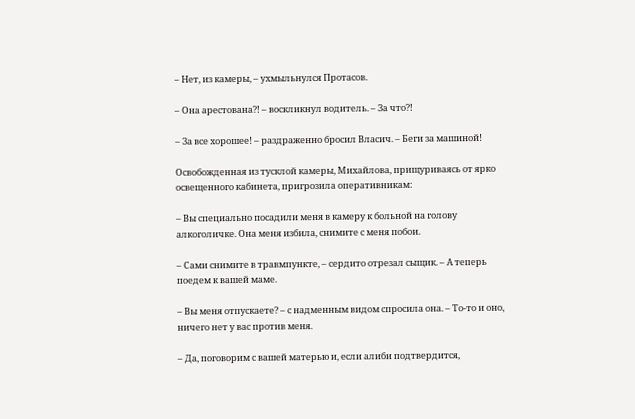– Нет, из камеры, – ухмыльнулся Протасов.

– Она арестована?! – воскликнул водитель. – За что?!

– За все хорошее! – раздраженно бросил Власич. – Беги за машиной!

Освобожденная из тусклой камеры, Михайлова, прищуриваясь от ярко освещенного кабинета, пригрозила оперативникам:

– Вы специально посадили меня в камеру к больной на голову алкоголичке. Она меня избила, снимите с меня побои.

– Сами снимите в травмпункте, – сердито отрезал сыщик. – А теперь поедем к вашей маме.

– Вы меня отпускаете? – с надменным видом спросила она. – То-то и оно, ничего нет у вас против меня.

– Да, поговорим с вашей матерью и, если алиби подтвердится,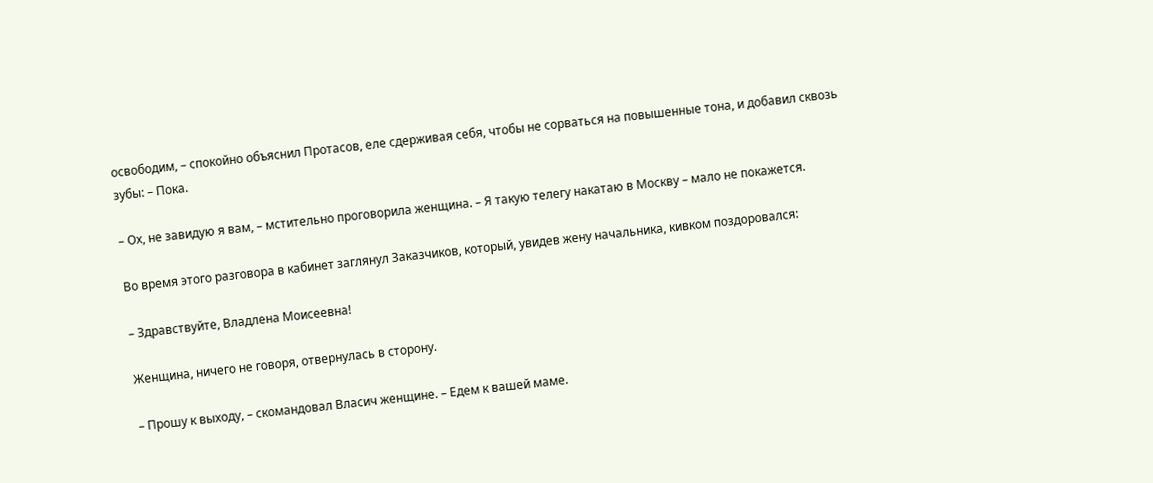освободим, – спокойно объяснил Протасов, еле сдерживая себя, чтобы не сорваться на повышенные тона, и добавил сквозь зубы: – Пока.

– Ох, не завидую я вам, – мстительно проговорила женщина. – Я такую телегу накатаю в Москву – мало не покажется.

Во время этого разговора в кабинет заглянул Заказчиков, который, увидев жену начальника, кивком поздоровался:

– Здравствуйте, Владлена Моисеевна!

Женщина, ничего не говоря, отвернулась в сторону.

– Прошу к выходу, – скомандовал Власич женщине. – Едем к вашей маме.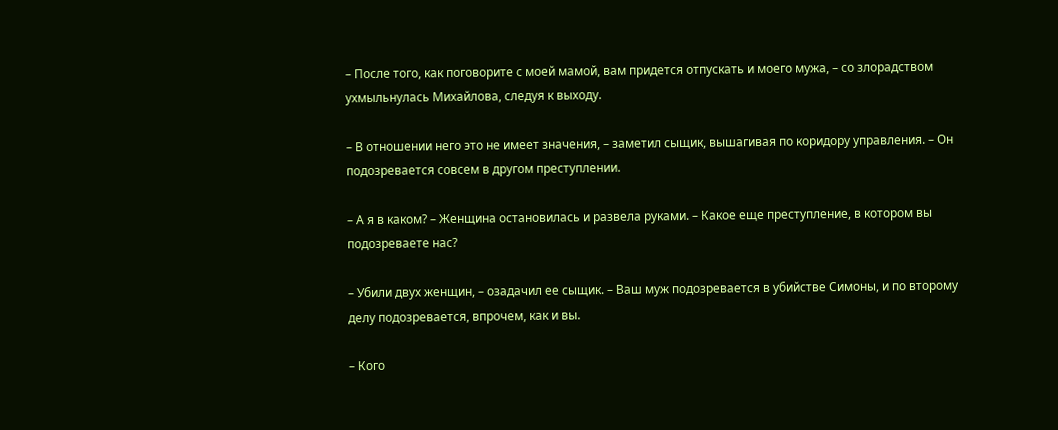– После того, как поговорите с моей мамой, вам придется отпускать и моего мужа, – со злорадством ухмыльнулась Михайлова, следуя к выходу.

– В отношении него это не имеет значения, – заметил сыщик, вышагивая по коридору управления. – Он подозревается совсем в другом преступлении.

– А я в каком? – Женщина остановилась и развела руками. – Какое еще преступление, в котором вы подозреваете нас?

– Убили двух женщин, – озадачил ее сыщик. – Ваш муж подозревается в убийстве Симоны, и по второму делу подозревается, впрочем, как и вы.

– Кого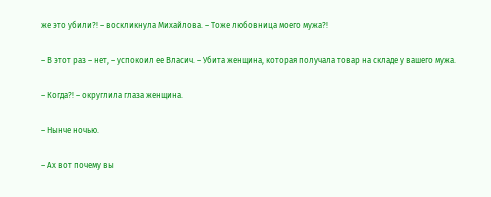же это убили?! – воскликнула Михайлова. – Тоже любовница моего мужа?!

– В этот раз – нет, – успокоил ее Власич. – Убита женщина, которая получала товар на складе у вашего мужа.

– Когда?! – округлила глаза женщина.

– Нынче ночью.

– Ах вот почему вы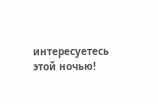интересуетесь этой ночью!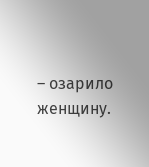– озарило женщину.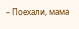– Поехали, мама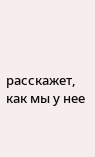расскажет, как мы у нее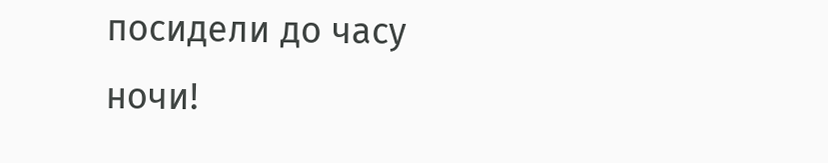посидели до часу ночи!